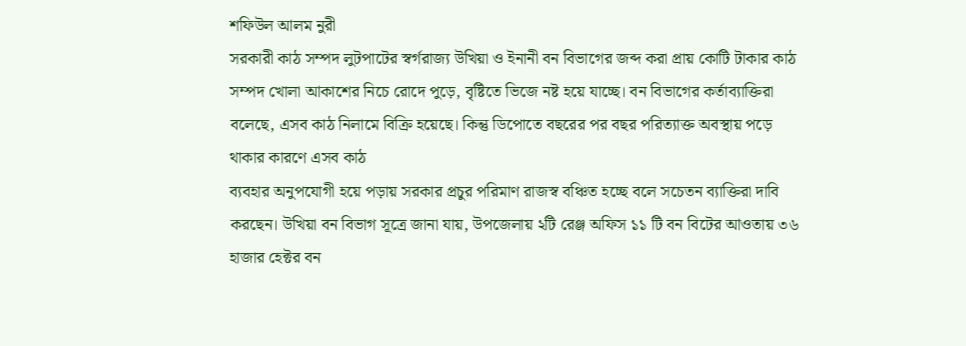শফিউল আলম নুরী
সরকারী কাঠ সম্পদ লুটপাটের স্বর্গরাজ্য উখিয়া ও ইনানী বন বিভাগের জব্দ করা প্রায় কোটি টাকার কাঠ সম্পদ খোলা আকাশের নিচে রোদে পুড়ে, বৃষ্টিতে ভিজে নষ্ট হয়ে যাচ্ছে। বন বিভাগের কর্তাব্যাক্তিরা বলেছে, এসব কাঠ নিলামে বিক্রি হয়েছে। কিন্তু ডিপোতে বছরের পর বছর পরিত্যাক্ত অবস্থায় পড়ে থাকার কারণে এসব কাঠ
ব্যবহার অনুপযোগী হয়ে পড়ায় সরকার প্রচুর পরিমাণ রাজস্ব বঞ্চিত হচ্ছে বলে সচেতন ব্যাক্তিরা দাবি করছেন। উখিয়া বন বিভাগ সূত্রে জানা যায়, উপজেলায় ২টি রেঞ্জ অফিস ১১ টি বন বিটের আওতায় ৩৬ হাজার হেক্টর বন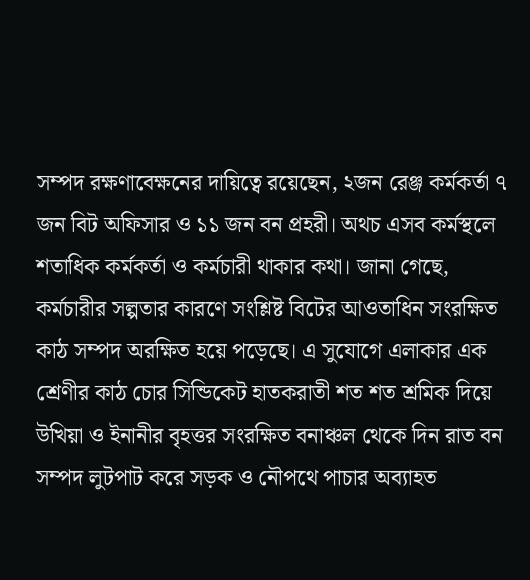সম্পদ রক্ষণাবেক্ষনের দায়িত্বে রয়েছেন, ২জন রেঞ্জ কর্মকর্তা ৭ জন বিট অফিসার ও ১১ জন বন প্রহরী। অথচ এসব কর্মস্থলে শতাধিক কর্মকর্তা ও কর্মচারী থাকার কথা। জানা গেছে, কর্মচারীর সল্পতার কারণে সংশ্লিষ্ট বিটের আওতাধিন সংরক্ষিত কাঠ সম্পদ অরক্ষিত হয়ে পড়েছে। এ সুযোগে এলাকার এক শ্রেণীর কাঠ চোর সিন্ডিকেট হাতকরাতী শত শত শ্রমিক দিয়ে উখিয়া ও ইনানীর বৃহত্তর সংরক্ষিত বনাঞ্চল থেকে দিন রাত বন সম্পদ লুটপাট করে সড়ক ও নৌপথে পাচার অব্যাহত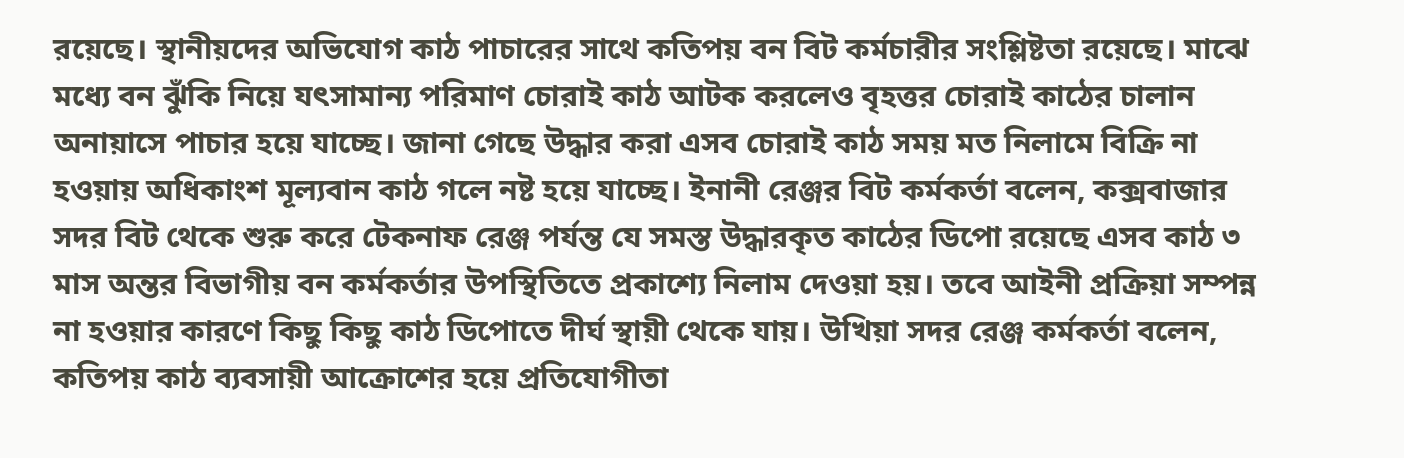রয়েছে। স্থানীয়দের অভিযোগ কাঠ পাচারের সাথে কতিপয় বন বিট কর্মচারীর সংশ্লিষ্টতা রয়েছে। মাঝে মধ্যে বন ঝুঁকি নিয়ে যৎসামান্য পরিমাণ চোরাই কাঠ আটক করলেও বৃহত্তর চোরাই কাঠের চালান অনায়াসে পাচার হয়ে যাচ্ছে। জানা গেছে উদ্ধার করা এসব চোরাই কাঠ সময় মত নিলামে বিক্রি না হওয়ায় অধিকাংশ মূল্যবান কাঠ গলে নষ্ট হয়ে যাচ্ছে। ইনানী রেঞ্জর বিট কর্মকর্তা বলেন, কক্সবাজার সদর বিট থেকে শুরু করে টেকনাফ রেঞ্জ পর্যন্ত যে সমস্ত উদ্ধারকৃত কাঠের ডিপো রয়েছে এসব কাঠ ৩ মাস অন্তর বিভাগীয় বন কর্মকর্তার উপস্থিতিতে প্রকাশ্যে নিলাম দেওয়া হয়। তবে আইনী প্রক্রিয়া সম্পন্ন না হওয়ার কারণে কিছু কিছু কাঠ ডিপোতে দীর্ঘ স্থায়ী থেকে যায়। উখিয়া সদর রেঞ্জ কর্মকর্তা বলেন, কতিপয় কাঠ ব্যবসায়ী আক্রোশের হয়ে প্রতিযোগীতা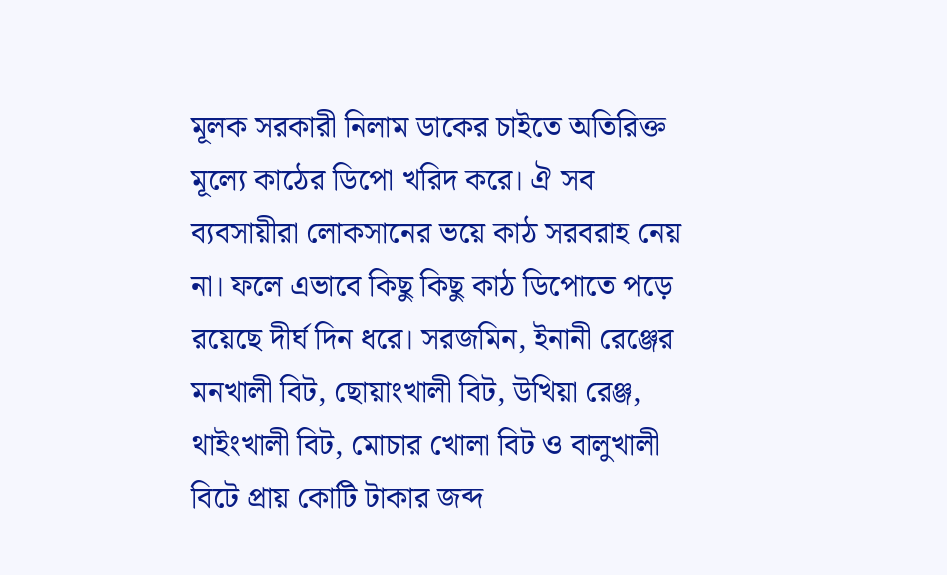মূলক সরকারী নিলাম ডাকের চাইতে অতিরিক্ত মূল্যে কাঠের ডিপো খরিদ করে। ঐ সব ব্যবসায়ীরা লোকসানের ভয়ে কাঠ সরবরাহ নেয় না। ফলে এভাবে কিছু কিছু কাঠ ডিপোতে পড়ে রয়েছে দীর্ঘ দিন ধরে। সরজমিন, ইনানী রেঞ্জের মনখালী বিট, ছোয়াংখালী বিট, উখিয়া রেঞ্জ, থাইংখালী বিট, মোচার খোলা বিট ও বালুখালী বিটে প্রায় কোটি টাকার জব্দ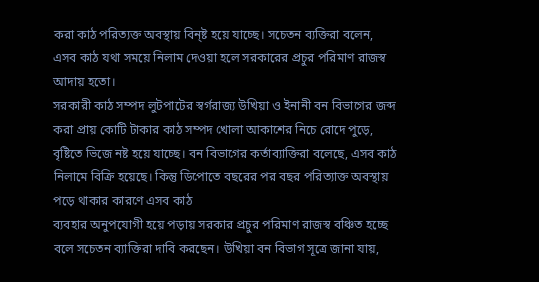করা কাঠ পরিত্যক্ত অবস্থায় বিন্ষ্ট হয়ে যাচ্ছে। সচেতন ব্যক্তিরা বলেন, এসব কাঠ যথা সময়ে নিলাম দেওয়া হলে সরকারের প্রচুর পরিমাণ রাজস্ব আদায় হতো।
সরকারী কাঠ সম্পদ লুটপাটের স্বর্গরাজ্য উখিয়া ও ইনানী বন বিভাগের জব্দ করা প্রায় কোটি টাকার কাঠ সম্পদ খোলা আকাশের নিচে রোদে পুড়ে, বৃষ্টিতে ভিজে নষ্ট হয়ে যাচ্ছে। বন বিভাগের কর্তাব্যাক্তিরা বলেছে, এসব কাঠ নিলামে বিক্রি হয়েছে। কিন্তু ডিপোতে বছরের পর বছর পরিত্যাক্ত অবস্থায় পড়ে থাকার কারণে এসব কাঠ
ব্যবহার অনুপযোগী হয়ে পড়ায় সরকার প্রচুর পরিমাণ রাজস্ব বঞ্চিত হচ্ছে বলে সচেতন ব্যাক্তিরা দাবি করছেন। উখিয়া বন বিভাগ সূত্রে জানা যায়,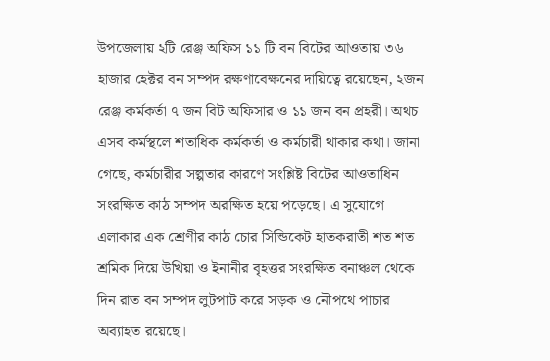উপজেলায় ২টি রেঞ্জ অফিস ১১ টি বন বিটের আওতায় ৩৬ হাজার হেক্টর বন সম্পদ রক্ষণাবেক্ষনের দায়িত্বে রয়েছেন, ২জন রেঞ্জ কর্মকর্তা ৭ জন বিট অফিসার ও ১১ জন বন প্রহরী। অথচ এসব কর্মস্থলে শতাধিক কর্মকর্তা ও কর্মচারী থাকার কথা। জানা গেছে, কর্মচারীর সল্পতার কারণে সংশ্লিষ্ট বিটের আওতাধিন সংরক্ষিত কাঠ সম্পদ অরক্ষিত হয়ে পড়েছে। এ সুযোগে এলাকার এক শ্রেণীর কাঠ চোর সিন্ডিকেট হাতকরাতী শত শত শ্রমিক দিয়ে উখিয়া ও ইনানীর বৃহত্তর সংরক্ষিত বনাঞ্চল থেকে দিন রাত বন সম্পদ লুটপাট করে সড়ক ও নৌপথে পাচার অব্যাহত রয়েছে।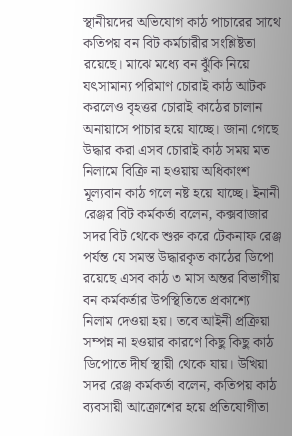স্থানীয়দের অভিযোগ কাঠ পাচারের সাথে কতিপয় বন বিট কর্মচারীর সংশ্লিষ্টতা রয়েছে। মাঝে মধ্যে বন ঝুঁকি নিয়ে যৎসামান্য পরিমাণ চোরাই কাঠ আটক করলেও বৃহত্তর চোরাই কাঠের চালান অনায়াসে পাচার হয়ে যাচ্ছে। জানা গেছে উদ্ধার করা এসব চোরাই কাঠ সময় মত নিলামে বিক্রি না হওয়ায় অধিকাংশ মূল্যবান কাঠ গলে নষ্ট হয়ে যাচ্ছে। ইনানী রেঞ্জর বিট কর্মকর্তা বলেন, কক্সবাজার সদর বিট থেকে শুরু করে টেকনাফ রেঞ্জ পর্যন্ত যে সমস্ত উদ্ধারকৃত কাঠের ডিপো রয়েছে এসব কাঠ ৩ মাস অন্তর বিভাগীয় বন কর্মকর্তার উপস্থিতিতে প্রকাশ্যে নিলাম দেওয়া হয়। তবে আইনী প্রক্রিয়া সম্পন্ন না হওয়ার কারণে কিছু কিছু কাঠ ডিপোতে দীর্ঘ স্থায়ী থেকে যায়। উখিয়া সদর রেঞ্জ কর্মকর্তা বলেন, কতিপয় কাঠ ব্যবসায়ী আক্রোশের হয়ে প্রতিযোগীতা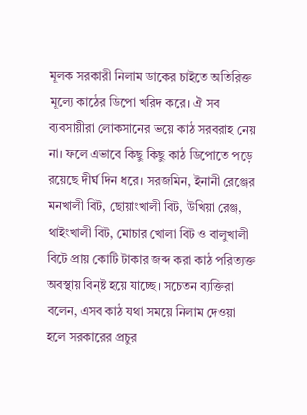মূলক সরকারী নিলাম ডাকের চাইতে অতিরিক্ত মূল্যে কাঠের ডিপো খরিদ করে। ঐ সব ব্যবসায়ীরা লোকসানের ভয়ে কাঠ সরবরাহ নেয় না। ফলে এভাবে কিছু কিছু কাঠ ডিপোতে পড়ে রয়েছে দীর্ঘ দিন ধরে। সরজমিন, ইনানী রেঞ্জের মনখালী বিট, ছোয়াংখালী বিট, উখিয়া রেঞ্জ, থাইংখালী বিট, মোচার খোলা বিট ও বালুখালী বিটে প্রায় কোটি টাকার জব্দ করা কাঠ পরিত্যক্ত অবস্থায় বিন্ষ্ট হয়ে যাচ্ছে। সচেতন ব্যক্তিরা বলেন, এসব কাঠ যথা সময়ে নিলাম দেওয়া হলে সরকারের প্রচুর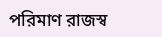পরিমাণ রাজস্ব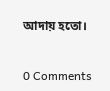আদায় হতো।


0 Comments